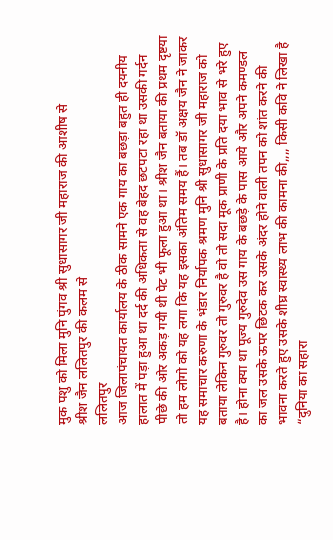मुक पशु को मिला मुनि पुंगव श्री सुधासागर जी महाराज की आशीष से
श्रीश जैन ललितपुर की कलम से
ललितपुर
आज जिलापंचायत कार्यालय के ठीक सामने एक गाय का बछड़ा बहुत ही दयनीय हालात में पड़ा हुआ था दर्द की अधिकता से वह बेहद छटपटा रहा था उसकी गर्दन पीछे की ओर अकड़ गयी थी पेट भी फूला हुआ था। श्रीश जैन बताया की प्रथम दृष्टया तो हम लोगो को यह लगा कि यह इसका अंतिम समय हैं। तब डॉ अक्षय जैन ने जाकर यह समाचार करुणा के भंडार निर्यापक श्रमण मुनि श्री सुधासागर जी महाराज को बताया लेकिन गुरुवर तो गुरुवर है वो तो सदा मूक प्राणी के प्रति दया भाव से भरे हुए है। होना क्या था पूज्य गुरुदेव उस गाय के बछड़े के पास आये और अपने कमण्डल का जल उसके ऊपर छिटक कर उसके अंदर होने वाली तपन को शांत करने की भावना करते हुए उसके शीघ्र स्वास्थ्य लाभ की कामना की,,,, किसी कवि ने लिखा है
“दुनिया का सहारा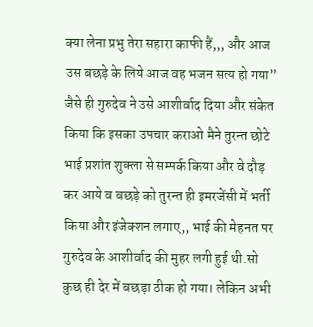क्या लेना प्रभु तेरा सहारा काफी हैं,,, और आज उस बछड़े के लिये आज वह भजन सत्य हो गया”
जैसे ही गुरुदेव ने उसे आशीर्वाद दिया और संकेत किया कि इसका उपचार कराओ मैने तुरन्त छोटे भाई प्रशांत शुक्ला से सम्पर्क किया और वे दौड़ कर आये व बछड़े को तुरन्त ही इमरजेंसी में भर्ती किया और इंजेक्शन लगाए,, भाई की मेहनत पर गुरुदेव के आशीर्वाद की मुहर लगी हुई थी.सो कुछ ही देर में बछड़ा ठीक हो गया। लेकिन अभी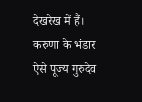देखरेख में हैं।
करुणा के भंडार ऐसे पूज्य गुरुदेव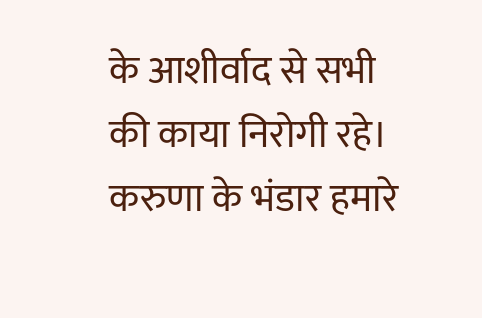के आशीर्वाद से सभी की काया निरोगी रहे।
करुणा के भंडार हमारे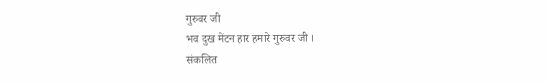गुरुवर जी
भव दुख मेंटन हार हमारे गुरुवर जी ।
संकलित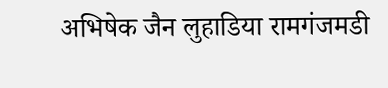अभिषेक जैन लुहाडिया रामगंजमडी